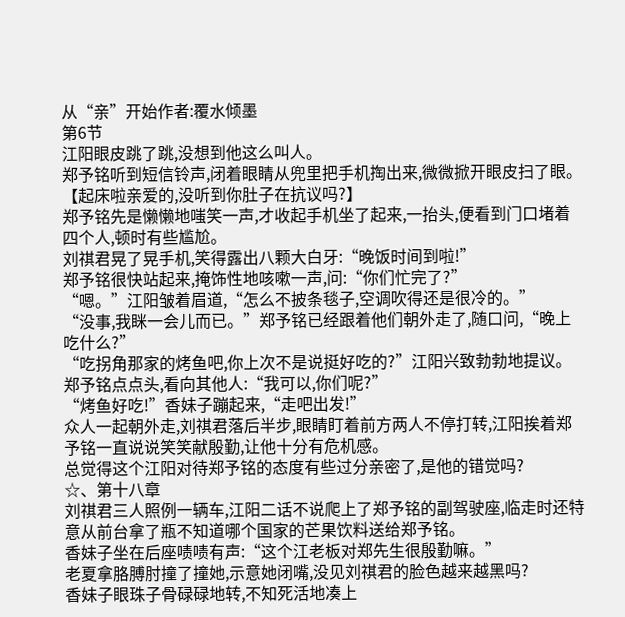从“亲”开始作者:覆水倾墨
第6节
江阳眼皮跳了跳,没想到他这么叫人。
郑予铭听到短信铃声,闭着眼睛从兜里把手机掏出来,微微掀开眼皮扫了眼。
【起床啦亲爱的,没听到你肚子在抗议吗?】
郑予铭先是懒懒地嗤笑一声,才收起手机坐了起来,一抬头,便看到门口堵着四个人,顿时有些尴尬。
刘祺君晃了晃手机,笑得露出八颗大白牙:“晚饭时间到啦!”
郑予铭很快站起来,掩饰性地咳嗽一声,问:“你们忙完了?”
“嗯。”江阳皱着眉道,“怎么不披条毯子,空调吹得还是很冷的。”
“没事,我眯一会儿而已。”郑予铭已经跟着他们朝外走了,随口问,“晚上吃什么?”
“吃拐角那家的烤鱼吧,你上次不是说挺好吃的?”江阳兴致勃勃地提议。
郑予铭点点头,看向其他人:“我可以,你们呢?”
“烤鱼好吃!”香妹子蹦起来,“走吧出发!”
众人一起朝外走,刘祺君落后半步,眼睛盯着前方两人不停打转,江阳挨着郑予铭一直说说笑笑献殷勤,让他十分有危机感。
总觉得这个江阳对待郑予铭的态度有些过分亲密了,是他的错觉吗?
☆、第十八章
刘祺君三人照例一辆车,江阳二话不说爬上了郑予铭的副驾驶座,临走时还特意从前台拿了瓶不知道哪个国家的芒果饮料送给郑予铭。
香妹子坐在后座啧啧有声:“这个江老板对郑先生很殷勤嘛。”
老夏拿胳膊肘撞了撞她,示意她闭嘴,没见刘祺君的脸色越来越黑吗?
香妹子眼珠子骨碌碌地转,不知死活地凑上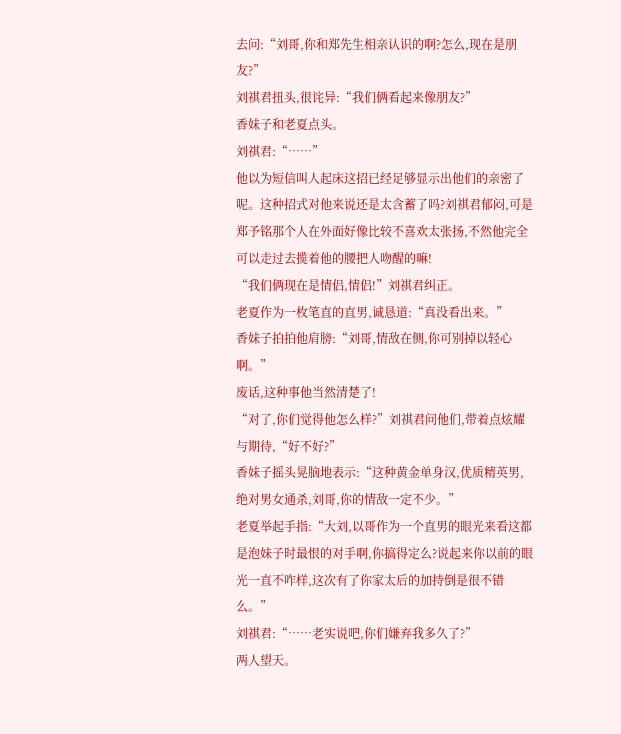去问:“刘哥,你和郑先生相亲认识的啊?怎么,现在是朋友?”
刘祺君扭头,很诧异:“我们俩看起来像朋友?”
香妹子和老夏点头。
刘祺君:“……”
他以为短信叫人起床这招已经足够显示出他们的亲密了呢。这种招式对他来说还是太含蓄了吗?刘祺君郁闷,可是郑予铭那个人在外面好像比较不喜欢太张扬,不然他完全可以走过去揽着他的腰把人吻醒的嘛!
“我们俩现在是情侣,情侣!”刘祺君纠正。
老夏作为一枚笔直的直男,诚恳道:“真没看出来。”
香妹子拍拍他肩膀:“刘哥,情敌在侧,你可别掉以轻心啊。”
废话,这种事他当然清楚了!
“对了,你们觉得他怎么样?”刘祺君问他们,带着点炫耀与期待,“好不好?”
香妹子摇头晃脑地表示:“这种黄金单身汉,优质精英男,绝对男女通杀,刘哥,你的情敌一定不少。”
老夏举起手指:“大刘,以哥作为一个直男的眼光来看这都是泡妹子时最恨的对手啊,你搞得定么?说起来你以前的眼光一直不咋样,这次有了你家太后的加持倒是很不错么。”
刘祺君:“……老实说吧,你们嫌弃我多久了?”
两人望天。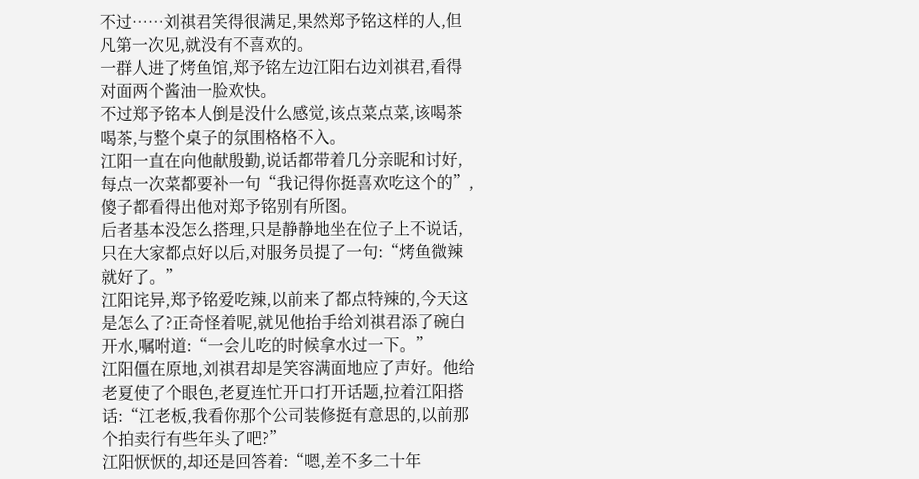不过……刘祺君笑得很满足,果然郑予铭这样的人,但凡第一次见,就没有不喜欢的。
一群人进了烤鱼馆,郑予铭左边江阳右边刘祺君,看得对面两个酱油一脸欢快。
不过郑予铭本人倒是没什么感觉,该点菜点菜,该喝茶喝茶,与整个桌子的氛围格格不入。
江阳一直在向他献殷勤,说话都带着几分亲昵和讨好,每点一次菜都要补一句“我记得你挺喜欢吃这个的”,傻子都看得出他对郑予铭别有所图。
后者基本没怎么搭理,只是静静地坐在位子上不说话,只在大家都点好以后,对服务员提了一句:“烤鱼微辣就好了。”
江阳诧异,郑予铭爱吃辣,以前来了都点特辣的,今天这是怎么了?正奇怪着呢,就见他抬手给刘祺君添了碗白开水,嘱咐道:“一会儿吃的时候拿水过一下。”
江阳僵在原地,刘祺君却是笑容满面地应了声好。他给老夏使了个眼色,老夏连忙开口打开话题,拉着江阳搭话:“江老板,我看你那个公司装修挺有意思的,以前那个拍卖行有些年头了吧?”
江阳恹恹的,却还是回答着:“嗯,差不多二十年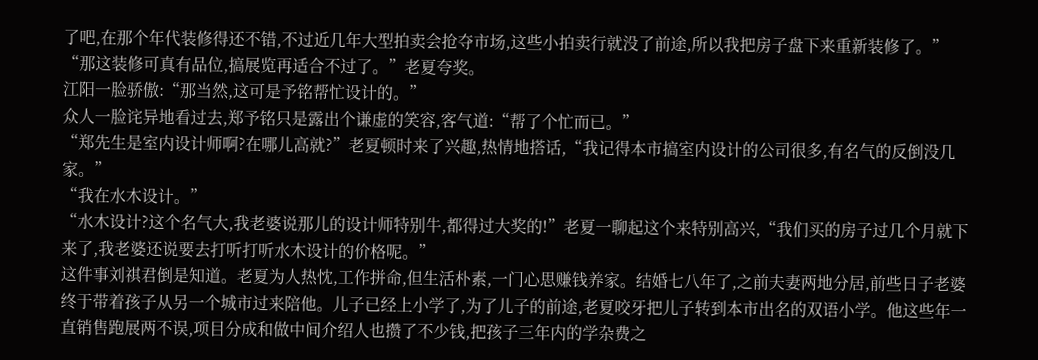了吧,在那个年代装修得还不错,不过近几年大型拍卖会抢夺市场,这些小拍卖行就没了前途,所以我把房子盘下来重新装修了。”
“那这装修可真有品位,搞展览再适合不过了。”老夏夸奖。
江阳一脸骄傲:“那当然,这可是予铭帮忙设计的。”
众人一脸诧异地看过去,郑予铭只是露出个谦虚的笑容,客气道:“帮了个忙而已。”
“郑先生是室内设计师啊?在哪儿高就?”老夏顿时来了兴趣,热情地搭话,“我记得本市搞室内设计的公司很多,有名气的反倒没几家。”
“我在水木设计。”
“水木设计?这个名气大,我老婆说那儿的设计师特别牛,都得过大奖的!”老夏一聊起这个来特别高兴,“我们买的房子过几个月就下来了,我老婆还说要去打听打听水木设计的价格呢。”
这件事刘祺君倒是知道。老夏为人热忱,工作拼命,但生活朴素,一门心思赚钱养家。结婚七八年了,之前夫妻两地分居,前些日子老婆终于带着孩子从另一个城市过来陪他。儿子已经上小学了,为了儿子的前途,老夏咬牙把儿子转到本市出名的双语小学。他这些年一直销售跑展两不误,项目分成和做中间介绍人也攒了不少钱,把孩子三年内的学杂费之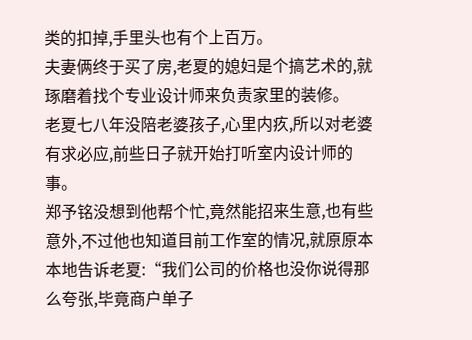类的扣掉,手里头也有个上百万。
夫妻俩终于买了房,老夏的媳妇是个搞艺术的,就琢磨着找个专业设计师来负责家里的装修。
老夏七八年没陪老婆孩子,心里内疚,所以对老婆有求必应,前些日子就开始打听室内设计师的事。
郑予铭没想到他帮个忙,竟然能招来生意,也有些意外,不过他也知道目前工作室的情况,就原原本本地告诉老夏:“我们公司的价格也没你说得那么夸张,毕竟商户单子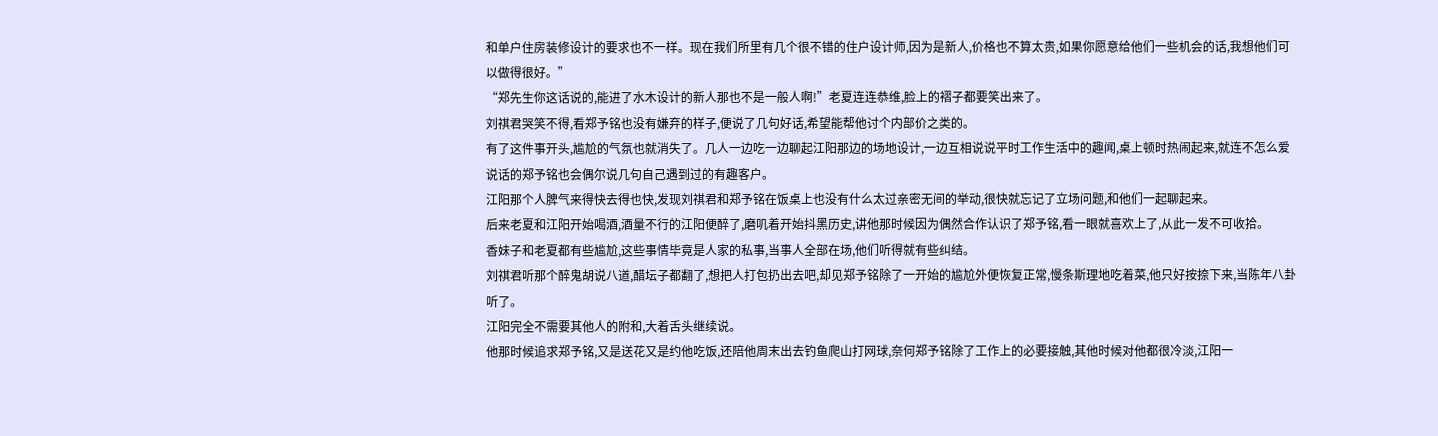和单户住房装修设计的要求也不一样。现在我们所里有几个很不错的住户设计师,因为是新人,价格也不算太贵,如果你愿意给他们一些机会的话,我想他们可以做得很好。”
“郑先生你这话说的,能进了水木设计的新人那也不是一般人啊!”老夏连连恭维,脸上的褶子都要笑出来了。
刘祺君哭笑不得,看郑予铭也没有嫌弃的样子,便说了几句好话,希望能帮他讨个内部价之类的。
有了这件事开头,尴尬的气氛也就消失了。几人一边吃一边聊起江阳那边的场地设计,一边互相说说平时工作生活中的趣闻,桌上顿时热闹起来,就连不怎么爱说话的郑予铭也会偶尔说几句自己遇到过的有趣客户。
江阳那个人脾气来得快去得也快,发现刘祺君和郑予铭在饭桌上也没有什么太过亲密无间的举动,很快就忘记了立场问题,和他们一起聊起来。
后来老夏和江阳开始喝酒,酒量不行的江阳便醉了,磨叽着开始抖黑历史,讲他那时候因为偶然合作认识了郑予铭,看一眼就喜欢上了,从此一发不可收拾。
香妹子和老夏都有些尴尬,这些事情毕竟是人家的私事,当事人全部在场,他们听得就有些纠结。
刘祺君听那个醉鬼胡说八道,醋坛子都翻了,想把人打包扔出去吧,却见郑予铭除了一开始的尴尬外便恢复正常,慢条斯理地吃着菜,他只好按捺下来,当陈年八卦听了。
江阳完全不需要其他人的附和,大着舌头继续说。
他那时候追求郑予铭,又是送花又是约他吃饭,还陪他周末出去钓鱼爬山打网球,奈何郑予铭除了工作上的必要接触,其他时候对他都很冷淡,江阳一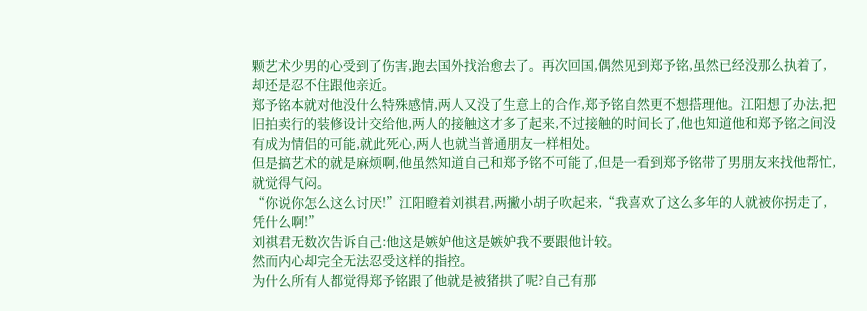颗艺术少男的心受到了伤害,跑去国外找治愈去了。再次回国,偶然见到郑予铭,虽然已经没那么执着了,却还是忍不住跟他亲近。
郑予铭本就对他没什么特殊感情,两人又没了生意上的合作,郑予铭自然更不想搭理他。江阳想了办法,把旧拍卖行的装修设计交给他,两人的接触这才多了起来,不过接触的时间长了,他也知道他和郑予铭之间没有成为情侣的可能,就此死心,两人也就当普通朋友一样相处。
但是搞艺术的就是麻烦啊,他虽然知道自己和郑予铭不可能了,但是一看到郑予铭带了男朋友来找他帮忙,就觉得气闷。
“你说你怎么这么讨厌!”江阳瞪着刘祺君,两撇小胡子吹起来,“我喜欢了这么多年的人就被你拐走了,凭什么啊!”
刘祺君无数次告诉自己:他这是嫉妒他这是嫉妒我不要跟他计较。
然而内心却完全无法忍受这样的指控。
为什么所有人都觉得郑予铭跟了他就是被猪拱了呢?自己有那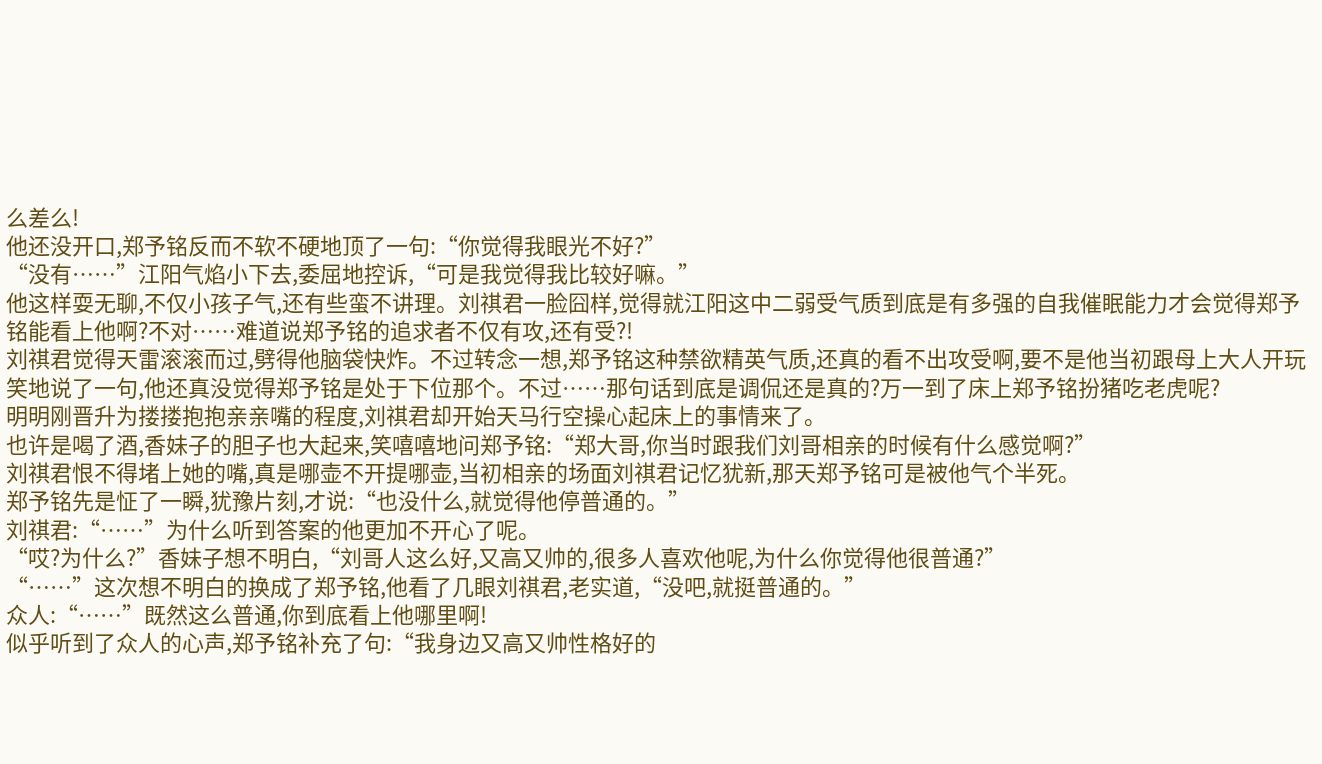么差么!
他还没开口,郑予铭反而不软不硬地顶了一句:“你觉得我眼光不好?”
“没有……”江阳气焰小下去,委屈地控诉,“可是我觉得我比较好嘛。”
他这样耍无聊,不仅小孩子气,还有些蛮不讲理。刘祺君一脸囧样,觉得就江阳这中二弱受气质到底是有多强的自我催眠能力才会觉得郑予铭能看上他啊?不对……难道说郑予铭的追求者不仅有攻,还有受?!
刘祺君觉得天雷滚滚而过,劈得他脑袋快炸。不过转念一想,郑予铭这种禁欲精英气质,还真的看不出攻受啊,要不是他当初跟母上大人开玩笑地说了一句,他还真没觉得郑予铭是处于下位那个。不过……那句话到底是调侃还是真的?万一到了床上郑予铭扮猪吃老虎呢?
明明刚晋升为搂搂抱抱亲亲嘴的程度,刘祺君却开始天马行空操心起床上的事情来了。
也许是喝了酒,香妹子的胆子也大起来,笑嘻嘻地问郑予铭:“郑大哥,你当时跟我们刘哥相亲的时候有什么感觉啊?”
刘祺君恨不得堵上她的嘴,真是哪壶不开提哪壶,当初相亲的场面刘祺君记忆犹新,那天郑予铭可是被他气个半死。
郑予铭先是怔了一瞬,犹豫片刻,才说:“也没什么,就觉得他停普通的。”
刘祺君:“……”为什么听到答案的他更加不开心了呢。
“哎?为什么?”香妹子想不明白,“刘哥人这么好,又高又帅的,很多人喜欢他呢,为什么你觉得他很普通?”
“……”这次想不明白的换成了郑予铭,他看了几眼刘祺君,老实道,“没吧,就挺普通的。”
众人:“……”既然这么普通,你到底看上他哪里啊!
似乎听到了众人的心声,郑予铭补充了句:“我身边又高又帅性格好的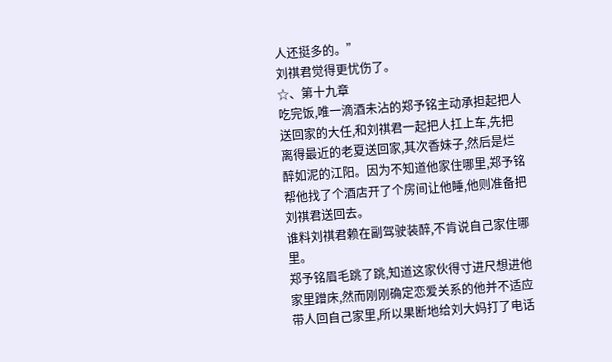人还挺多的。”
刘祺君觉得更忧伤了。
☆、第十九章
吃完饭,唯一滴酒未沾的郑予铭主动承担起把人送回家的大任,和刘祺君一起把人扛上车,先把离得最近的老夏送回家,其次香妹子,然后是烂醉如泥的江阳。因为不知道他家住哪里,郑予铭帮他找了个酒店开了个房间让他睡,他则准备把刘祺君送回去。
谁料刘祺君赖在副驾驶装醉,不肯说自己家住哪里。
郑予铭眉毛跳了跳,知道这家伙得寸进尺想进他家里蹭床,然而刚刚确定恋爱关系的他并不适应带人回自己家里,所以果断地给刘大妈打了电话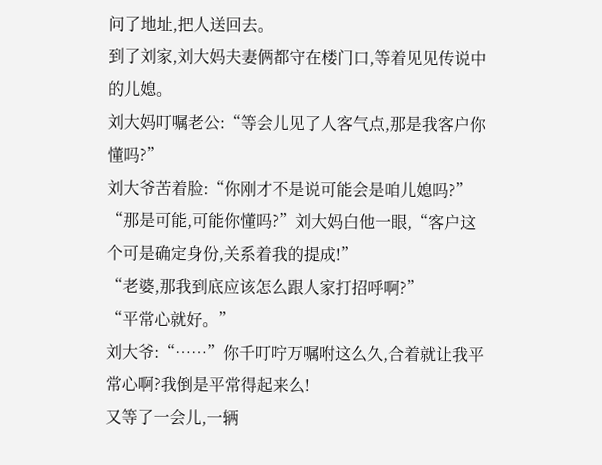问了地址,把人送回去。
到了刘家,刘大妈夫妻俩都守在楼门口,等着见见传说中的儿媳。
刘大妈叮嘱老公:“等会儿见了人客气点,那是我客户你懂吗?”
刘大爷苦着脸:“你刚才不是说可能会是咱儿媳吗?”
“那是可能,可能你懂吗?”刘大妈白他一眼,“客户这个可是确定身份,关系着我的提成!”
“老婆,那我到底应该怎么跟人家打招呼啊?”
“平常心就好。”
刘大爷:“……”你千叮咛万嘱咐这么久,合着就让我平常心啊?我倒是平常得起来么!
又等了一会儿,一辆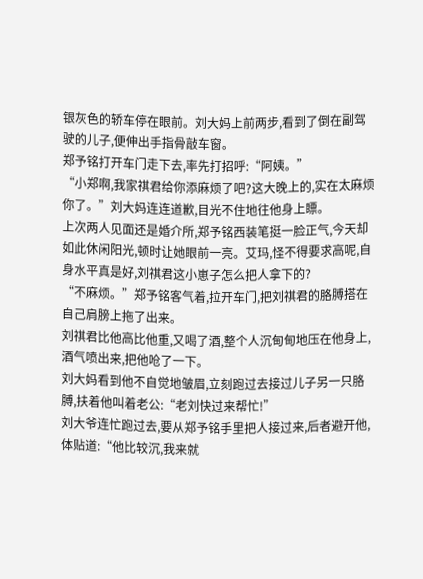银灰色的轿车停在眼前。刘大妈上前两步,看到了倒在副驾驶的儿子,便伸出手指骨敲车窗。
郑予铭打开车门走下去,率先打招呼:“阿姨。”
“小郑啊,我家祺君给你添麻烦了吧?这大晚上的,实在太麻烦你了。”刘大妈连连道歉,目光不住地往他身上瞟。
上次两人见面还是婚介所,郑予铭西装笔挺一脸正气,今天却如此休闲阳光,顿时让她眼前一亮。艾玛,怪不得要求高呢,自身水平真是好,刘祺君这小崽子怎么把人拿下的?
“不麻烦。”郑予铭客气着,拉开车门,把刘祺君的胳膊搭在自己肩膀上拖了出来。
刘祺君比他高比他重,又喝了酒,整个人沉甸甸地压在他身上,酒气喷出来,把他呛了一下。
刘大妈看到他不自觉地皱眉,立刻跑过去接过儿子另一只胳膊,扶着他叫着老公:“老刘快过来帮忙!”
刘大爷连忙跑过去,要从郑予铭手里把人接过来,后者避开他,体贴道:“他比较沉,我来就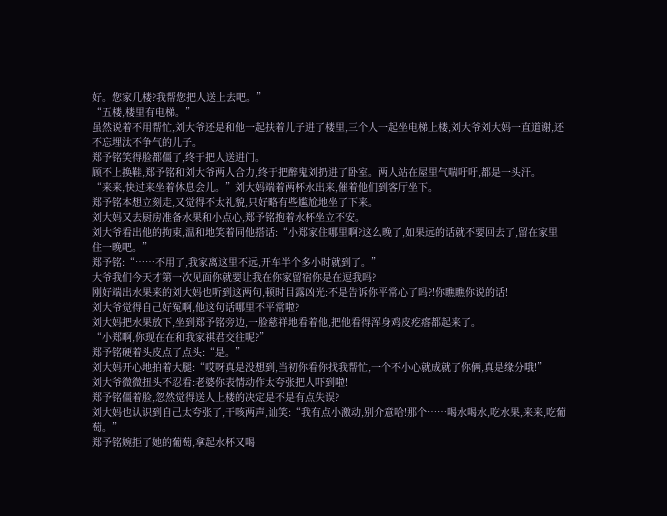好。您家几楼?我帮您把人送上去吧。”
“五楼,楼里有电梯。”
虽然说着不用帮忙,刘大爷还是和他一起扶着儿子进了楼里,三个人一起坐电梯上楼,刘大爷刘大妈一直道谢,还不忘埋汰不争气的儿子。
郑予铭笑得脸都僵了,终于把人送进门。
顾不上换鞋,郑予铭和刘大爷两人合力,终于把醉鬼刘扔进了卧室。两人站在屋里气喘吁吁,都是一头汗。
“来来,快过来坐着休息会儿。”刘大妈端着两杯水出来,催着他们到客厅坐下。
郑予铭本想立刻走,又觉得不太礼貌,只好略有些尴尬地坐了下来。
刘大妈又去厨房准备水果和小点心,郑予铭抱着水杯坐立不安。
刘大爷看出他的拘束,温和地笑着同他搭话:“小郑家住哪里啊?这么晚了,如果远的话就不要回去了,留在家里住一晚吧。”
郑予铭:“……不用了,我家离这里不远,开车半个多小时就到了。”
大爷我们今天才第一次见面你就要让我在你家留宿你是在逗我吗?
刚好端出水果来的刘大妈也听到这两句,顿时目露凶光:不是告诉你平常心了吗?!你瞧瞧你说的话!
刘大爷觉得自己好冤啊,他这句话哪里不平常啦?
刘大妈把水果放下,坐到郑予铭旁边,一脸慈祥地看着他,把他看得浑身鸡皮疙瘩都起来了。
“小郑啊,你现在在和我家祺君交往呢?”
郑予铭硬着头皮点了点头:“是。”
刘大妈开心地拍着大腿:“哎呀真是没想到,当初你看你找我帮忙,一个不小心就成就了你俩,真是缘分哦!”
刘大爷微微扭头不忍看:老婆你表情动作太夸张把人吓到啦!
郑予铭僵着脸,忽然觉得送人上楼的决定是不是有点失误?
刘大妈也认识到自己太夸张了,干咳两声,讪笑:“我有点小激动,别介意哈!那个……喝水喝水,吃水果,来来,吃葡萄。”
郑予铭婉拒了她的葡萄,拿起水杯又喝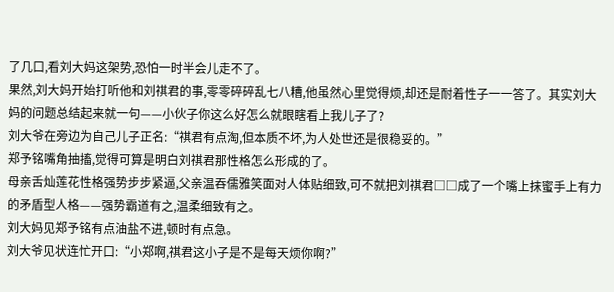了几口,看刘大妈这架势,恐怕一时半会儿走不了。
果然,刘大妈开始打听他和刘祺君的事,零零碎碎乱七八糟,他虽然心里觉得烦,却还是耐着性子一一答了。其实刘大妈的问题总结起来就一句——小伙子你这么好怎么就眼瞎看上我儿子了?
刘大爷在旁边为自己儿子正名:“祺君有点淘,但本质不坏,为人处世还是很稳妥的。”
郑予铭嘴角抽搐,觉得可算是明白刘祺君那性格怎么形成的了。
母亲舌灿莲花性格强势步步紧逼,父亲温吞儒雅笑面对人体贴细致,可不就把刘祺君□□成了一个嘴上抹蜜手上有力的矛盾型人格——强势霸道有之,温柔细致有之。
刘大妈见郑予铭有点油盐不进,顿时有点急。
刘大爷见状连忙开口:“小郑啊,祺君这小子是不是每天烦你啊?”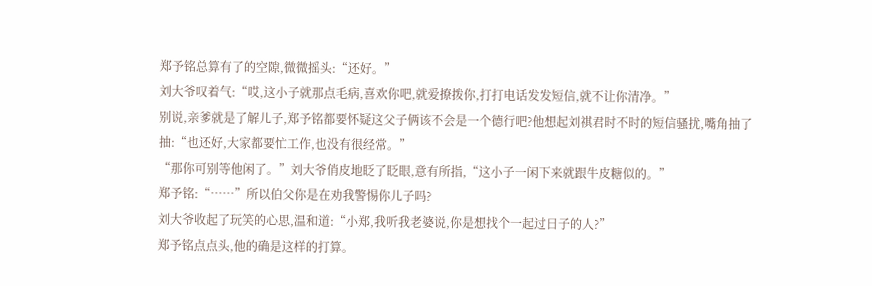郑予铭总算有了的空隙,微微摇头:“还好。”
刘大爷叹着气:“哎,这小子就那点毛病,喜欢你吧,就爱撩拨你,打打电话发发短信,就不让你清净。”
别说,亲爹就是了解儿子,郑予铭都要怀疑这父子俩该不会是一个德行吧?他想起刘祺君时不时的短信骚扰,嘴角抽了抽:“也还好,大家都要忙工作,也没有很经常。”
“那你可别等他闲了。”刘大爷俏皮地眨了眨眼,意有所指,“这小子一闲下来就跟牛皮糖似的。”
郑予铭:“……”所以伯父你是在劝我警惕你儿子吗?
刘大爷收起了玩笑的心思,温和道:“小郑,我听我老婆说,你是想找个一起过日子的人?”
郑予铭点点头,他的确是这样的打算。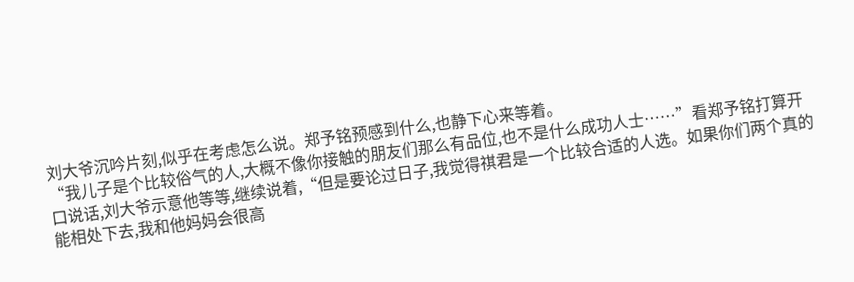刘大爷沉吟片刻,似乎在考虑怎么说。郑予铭预感到什么,也静下心来等着。
“我儿子是个比较俗气的人,大概不像你接触的朋友们那么有品位,也不是什么成功人士……”看郑予铭打算开口说话,刘大爷示意他等等,继续说着,“但是要论过日子,我觉得祺君是一个比较合适的人选。如果你们两个真的能相处下去,我和他妈妈会很高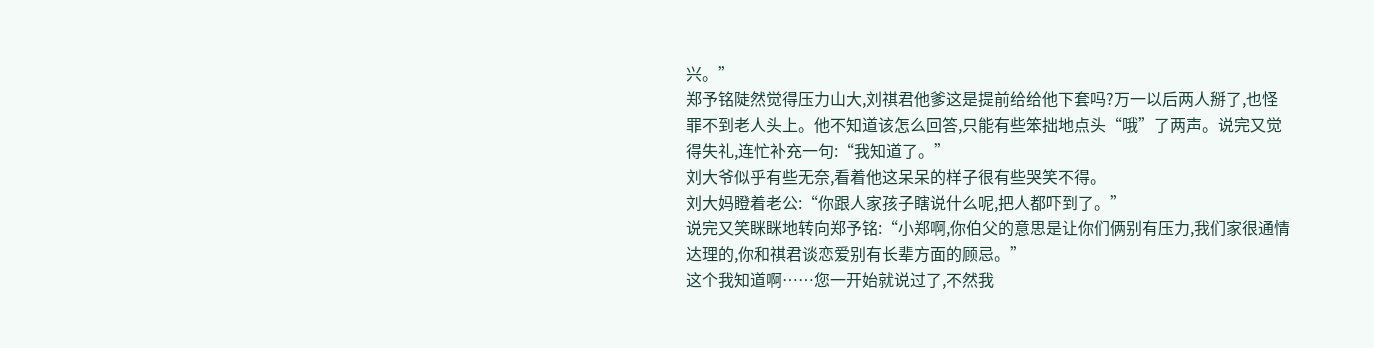兴。”
郑予铭陡然觉得压力山大,刘祺君他爹这是提前给给他下套吗?万一以后两人掰了,也怪罪不到老人头上。他不知道该怎么回答,只能有些笨拙地点头“哦”了两声。说完又觉得失礼,连忙补充一句:“我知道了。”
刘大爷似乎有些无奈,看着他这呆呆的样子很有些哭笑不得。
刘大妈瞪着老公:“你跟人家孩子瞎说什么呢,把人都吓到了。”
说完又笑眯眯地转向郑予铭:“小郑啊,你伯父的意思是让你们俩别有压力,我们家很通情达理的,你和祺君谈恋爱别有长辈方面的顾忌。”
这个我知道啊……您一开始就说过了,不然我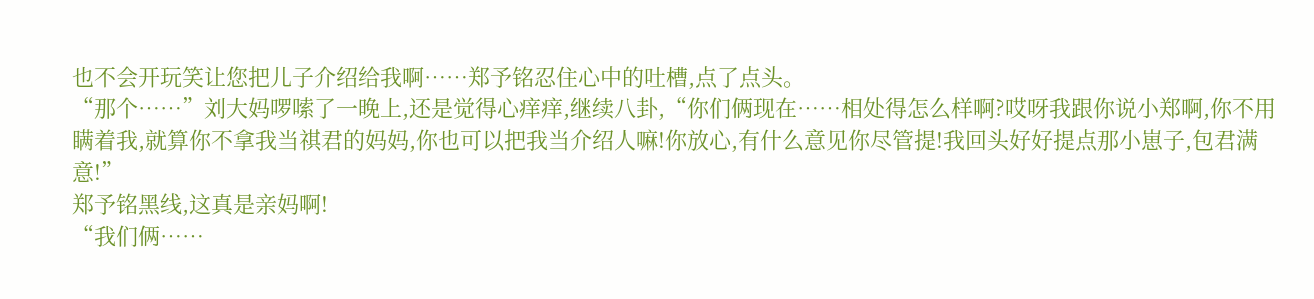也不会开玩笑让您把儿子介绍给我啊……郑予铭忍住心中的吐槽,点了点头。
“那个……”刘大妈啰嗦了一晚上,还是觉得心痒痒,继续八卦,“你们俩现在……相处得怎么样啊?哎呀我跟你说小郑啊,你不用瞒着我,就算你不拿我当祺君的妈妈,你也可以把我当介绍人嘛!你放心,有什么意见你尽管提!我回头好好提点那小崽子,包君满意!”
郑予铭黑线,这真是亲妈啊!
“我们俩……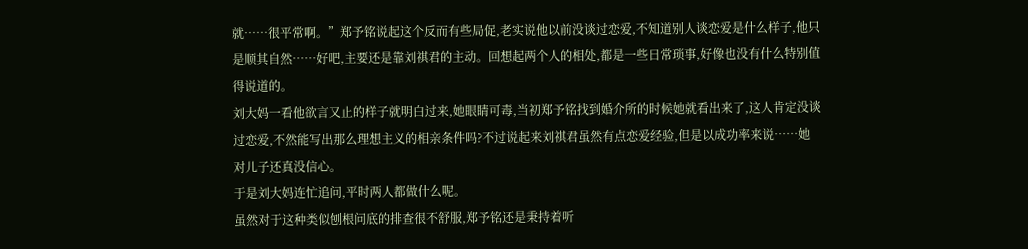就……很平常啊。”郑予铭说起这个反而有些局促,老实说他以前没谈过恋爱,不知道别人谈恋爱是什么样子,他只是顺其自然……好吧,主要还是靠刘祺君的主动。回想起两个人的相处,都是一些日常琐事,好像也没有什么特别值得说道的。
刘大妈一看他欲言又止的样子就明白过来,她眼睛可毒,当初郑予铭找到婚介所的时候她就看出来了,这人肯定没谈过恋爱,不然能写出那么理想主义的相亲条件吗?不过说起来刘祺君虽然有点恋爱经验,但是以成功率来说……她对儿子还真没信心。
于是刘大妈连忙追问,平时两人都做什么呢。
虽然对于这种类似刨根问底的排查很不舒服,郑予铭还是秉持着听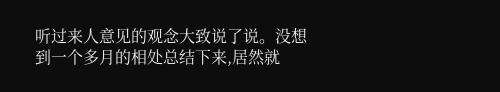听过来人意见的观念大致说了说。没想到一个多月的相处总结下来,居然就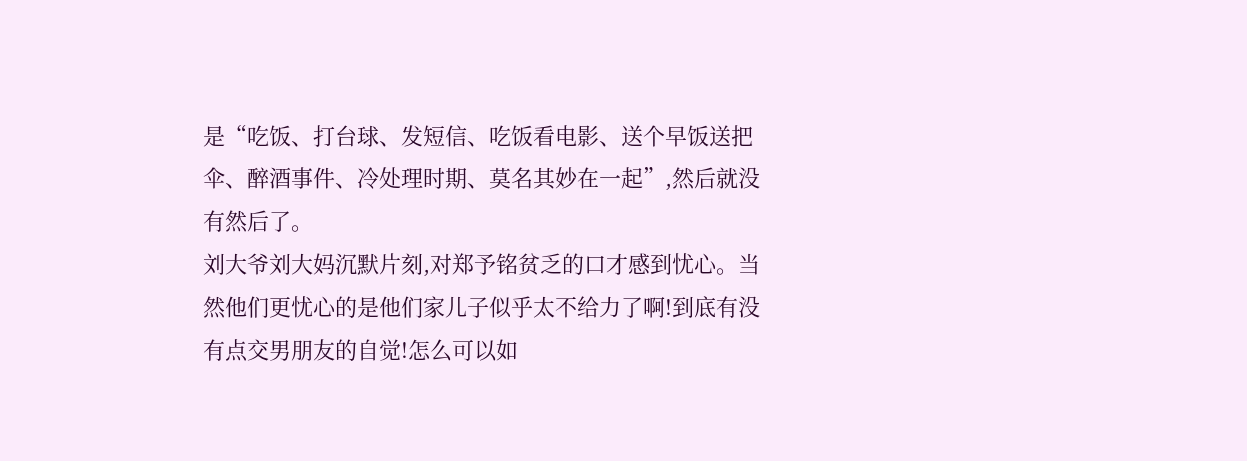是“吃饭、打台球、发短信、吃饭看电影、送个早饭送把伞、醉酒事件、冷处理时期、莫名其妙在一起”,然后就没有然后了。
刘大爷刘大妈沉默片刻,对郑予铭贫乏的口才感到忧心。当然他们更忧心的是他们家儿子似乎太不给力了啊!到底有没有点交男朋友的自觉!怎么可以如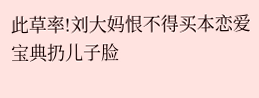此草率!刘大妈恨不得买本恋爱宝典扔儿子脸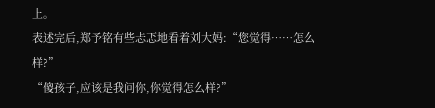上。
表述完后,郑予铭有些忐忑地看着刘大妈:“您觉得……怎么样?”
“傻孩子,应该是我问你,你觉得怎么样?”